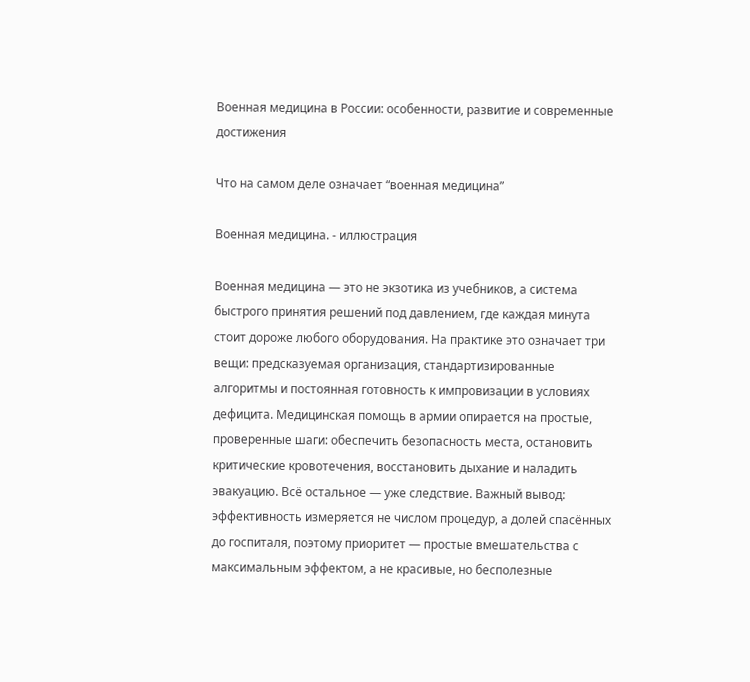Военная медицина в России: особенности, развитие и современные достижения

Что на самом деле означает “военная медицина”

Военная медицина. - иллюстрация

Военная медицина — это не экзотика из учебников, а система быстрого принятия решений под давлением, где каждая минута стоит дороже любого оборудования. На практике это означает три вещи: предсказуемая организация, стандартизированные алгоритмы и постоянная готовность к импровизации в условиях дефицита. Медицинская помощь в армии опирается на простые, проверенные шаги: обеспечить безопасность места, остановить критические кровотечения, восстановить дыхание и наладить эвакуацию. Всё остальное — уже следствие. Важный вывод: эффективность измеряется не числом процедур, а долей спасённых до госпиталя, поэтому приоритет — простые вмешательства с максимальным эффектом, а не красивые, но бесполезные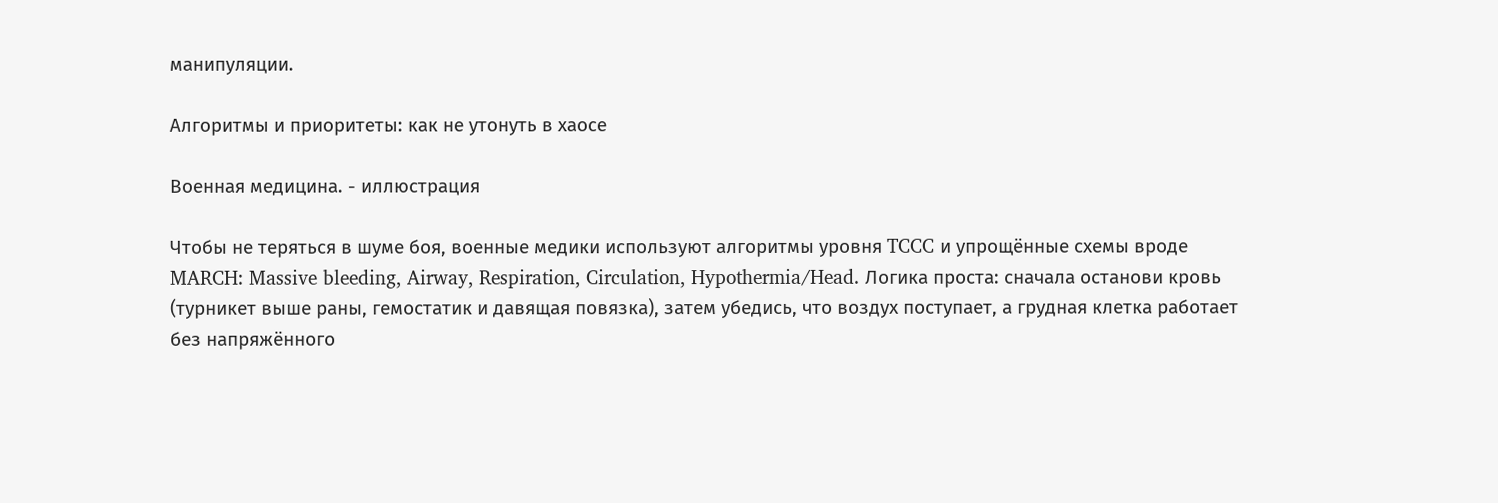манипуляции.

Алгоритмы и приоритеты: как не утонуть в хаосе

Военная медицина. - иллюстрация

Чтобы не теряться в шуме боя, военные медики используют алгоритмы уровня TCCC и упрощённые схемы вроде MARCH: Massive bleeding, Airway, Respiration, Circulation, Hypothermia/Head. Логика проста: сначала останови кровь (турникет выше раны, гемостатик и давящая повязка), затем убедись, что воздух поступает, а грудная клетка работает без напряжённого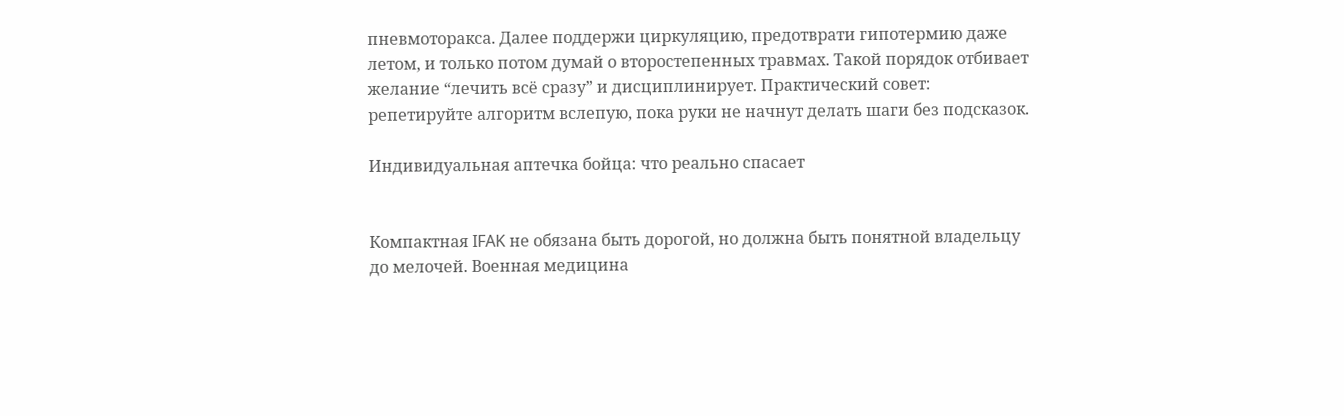пневмоторакса. Далее поддержи циркуляцию, предотврати гипотермию даже летом, и только потом думай о второстепенных травмах. Такой порядок отбивает желание “лечить всё сразу” и дисциплинирует. Практический совет: репетируйте алгоритм вслепую, пока руки не начнут делать шаги без подсказок.

Индивидуальная аптечка бойца: что реально спасает


Компактная IFAK не обязана быть дорогой, но должна быть понятной владельцу до мелочей. Военная медицина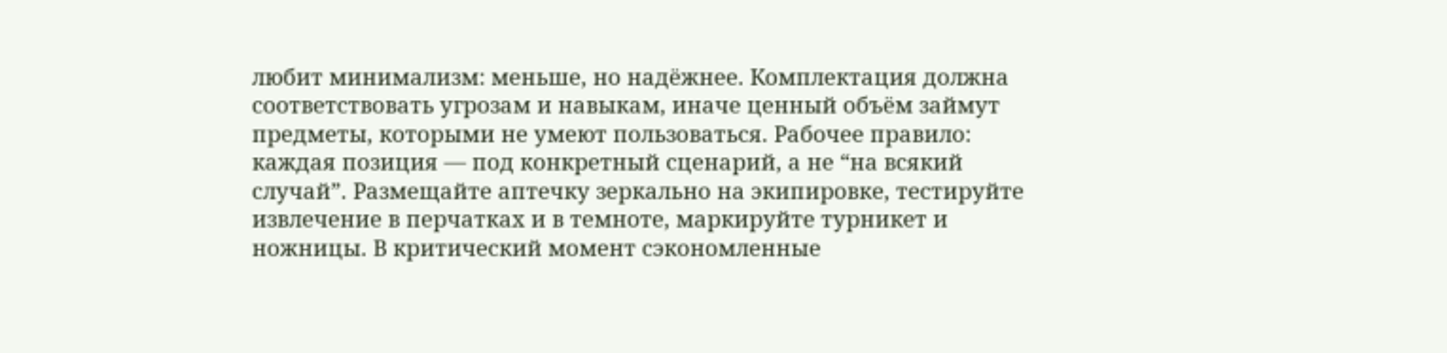любит минимализм: меньше, но надёжнее. Комплектация должна соответствовать угрозам и навыкам, иначе ценный объём займут предметы, которыми не умеют пользоваться. Рабочее правило: каждая позиция — под конкретный сценарий, а не “на всякий случай”. Размещайте аптечку зеркально на экипировке, тестируйте извлечение в перчатках и в темноте, маркируйте турникет и ножницы. В критический момент сэкономленные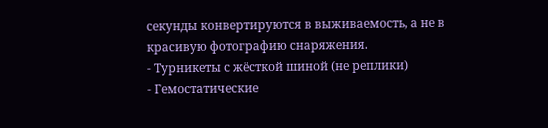секунды конвертируются в выживаемость, а не в красивую фотографию снаряжения.
- Турникеты с жёсткой шиной (не реплики)
- Гемостатические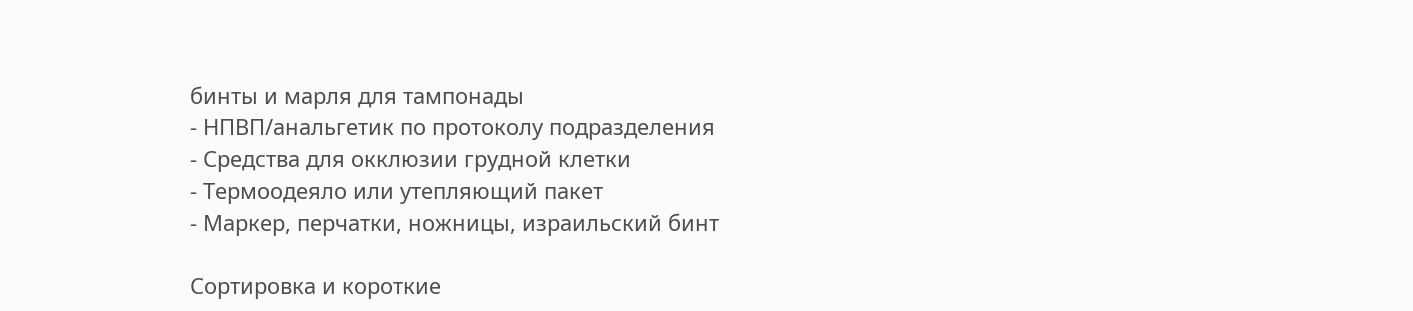бинты и марля для тампонады
- НПВП/анальгетик по протоколу подразделения
- Средства для окклюзии грудной клетки
- Термоодеяло или утепляющий пакет
- Маркер, перчатки, ножницы, израильский бинт

Сортировка и короткие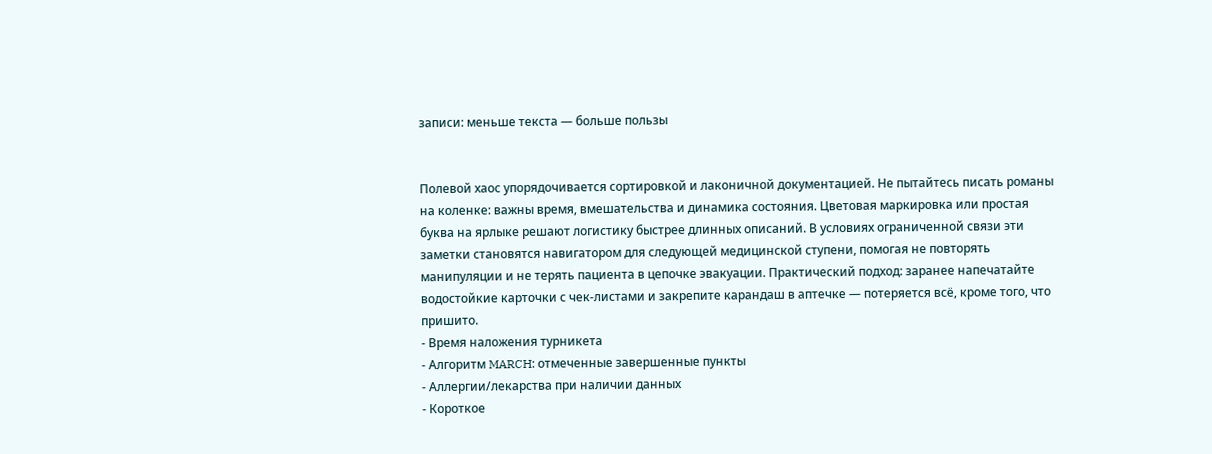записи: меньше текста — больше пользы


Полевой хаос упорядочивается сортировкой и лаконичной документацией. Не пытайтесь писать романы на коленке: важны время, вмешательства и динамика состояния. Цветовая маркировка или простая буква на ярлыке решают логистику быстрее длинных описаний. В условиях ограниченной связи эти заметки становятся навигатором для следующей медицинской ступени, помогая не повторять манипуляции и не терять пациента в цепочке эвакуации. Практический подход: заранее напечатайте водостойкие карточки с чек-листами и закрепите карандаш в аптечке — потеряется всё, кроме того, что пришито.
- Время наложения турникета
- Алгоритм MARCH: отмеченные завершенные пункты
- Аллергии/лекарства при наличии данных
- Короткое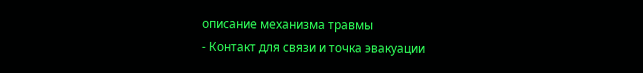описание механизма травмы
- Контакт для связи и точка эвакуации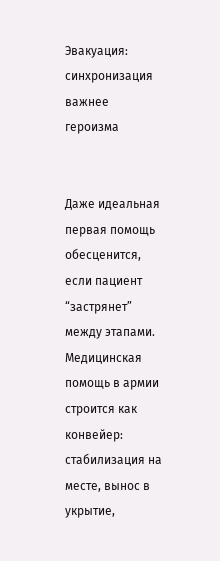Эвакуация: синхронизация важнее героизма


Даже идеальная первая помощь обесценится, если пациент “застрянет” между этапами. Медицинская помощь в армии строится как конвейер: стабилизация на месте, вынос в укрытие,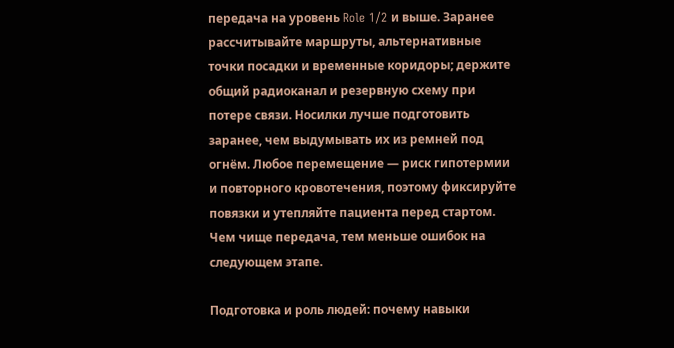передача на уровень Role 1/2 и выше. Заранее рассчитывайте маршруты, альтернативные точки посадки и временные коридоры; держите общий радиоканал и резервную схему при потере связи. Носилки лучше подготовить заранее, чем выдумывать их из ремней под огнём. Любое перемещение — риск гипотермии и повторного кровотечения, поэтому фиксируйте повязки и утепляйте пациента перед стартом. Чем чище передача, тем меньше ошибок на следующем этапе.

Подготовка и роль людей: почему навыки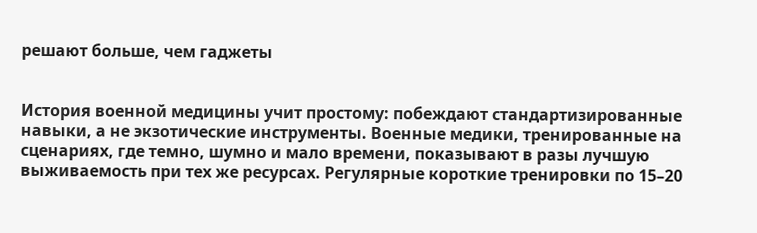решают больше, чем гаджеты


История военной медицины учит простому: побеждают стандартизированные навыки, а не экзотические инструменты. Военные медики, тренированные на сценариях, где темно, шумно и мало времени, показывают в разы лучшую выживаемость при тех же ресурсах. Регулярные короткие тренировки по 15–20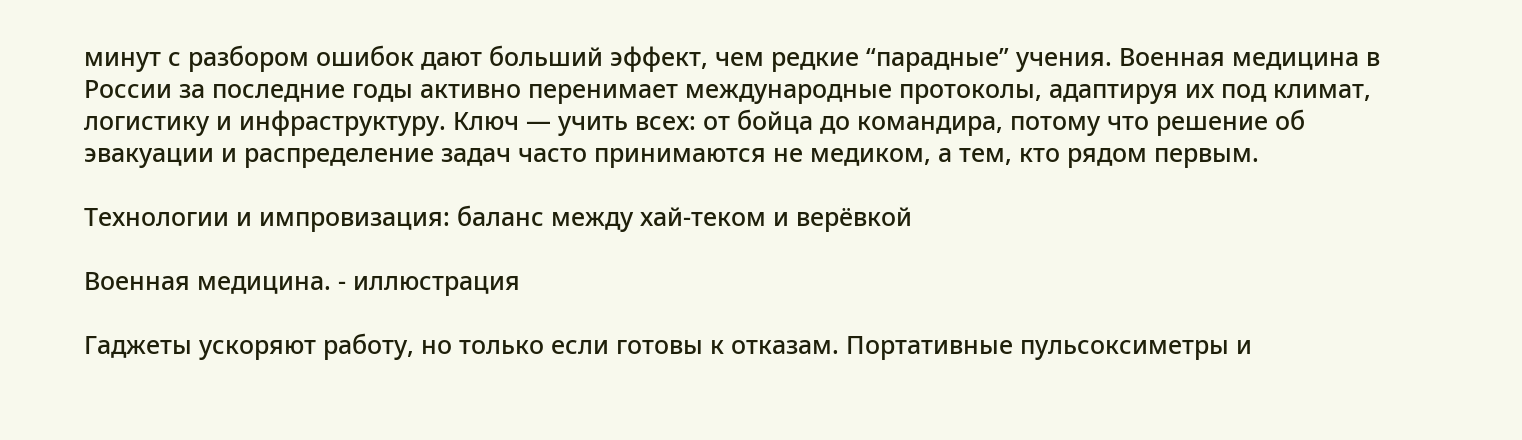минут с разбором ошибок дают больший эффект, чем редкие “парадные” учения. Военная медицина в России за последние годы активно перенимает международные протоколы, адаптируя их под климат, логистику и инфраструктуру. Ключ — учить всех: от бойца до командира, потому что решение об эвакуации и распределение задач часто принимаются не медиком, а тем, кто рядом первым.

Технологии и импровизация: баланс между хай-теком и верёвкой

Военная медицина. - иллюстрация

Гаджеты ускоряют работу, но только если готовы к отказам. Портативные пульсоксиметры и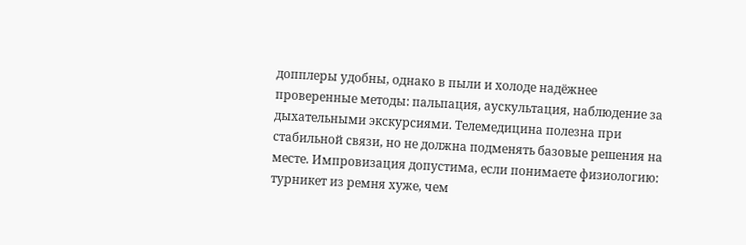допплеры удобны, однако в пыли и холоде надёжнее проверенные методы: пальпация, аускультация, наблюдение за дыхательными экскурсиями. Телемедицина полезна при стабильной связи, но не должна подменять базовые решения на месте. Импровизация допустима, если понимаете физиологию: турникет из ремня хуже, чем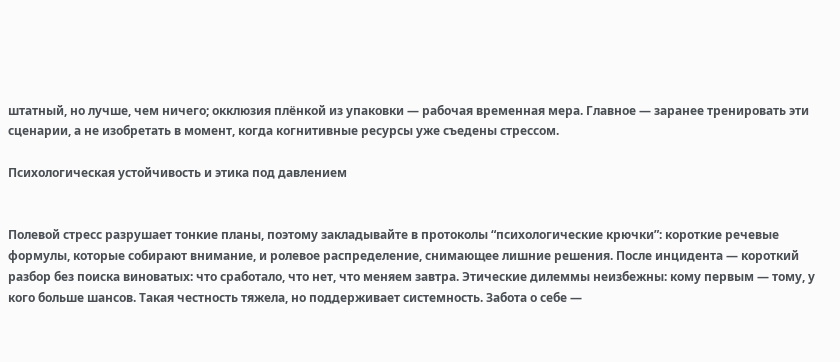штатный, но лучше, чем ничего; окклюзия плёнкой из упаковки — рабочая временная мера. Главное — заранее тренировать эти сценарии, а не изобретать в момент, когда когнитивные ресурсы уже съедены стрессом.

Психологическая устойчивость и этика под давлением


Полевой стресс разрушает тонкие планы, поэтому закладывайте в протоколы “психологические крючки”: короткие речевые формулы, которые собирают внимание, и ролевое распределение, снимающее лишние решения. После инцидента — короткий разбор без поиска виноватых: что сработало, что нет, что меняем завтра. Этические дилеммы неизбежны: кому первым — тому, у кого больше шансов. Такая честность тяжела, но поддерживает системность. Забота о себе —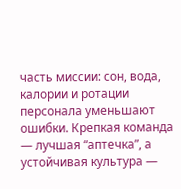часть миссии: сон, вода, калории и ротации персонала уменьшают ошибки. Крепкая команда — лучшая “аптечка”, а устойчивая культура —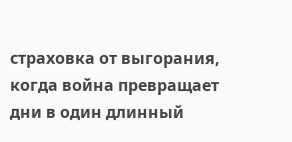страховка от выгорания, когда война превращает дни в один длинный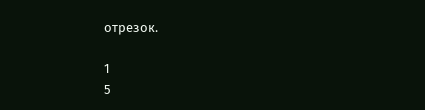отрезок.

1
5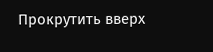Прокрутить вверх